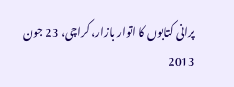پرانی کتابوں کا اتوار بازار، کراچی، 23 جون 2013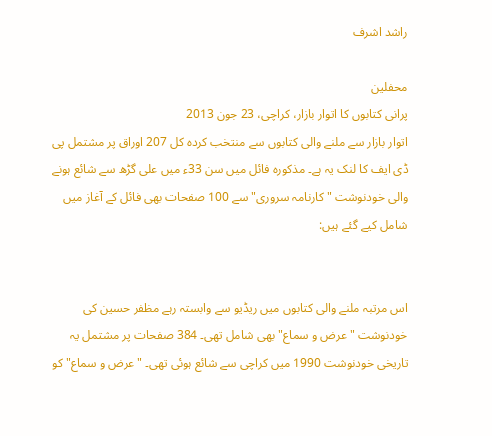راشد اشرف

محفلین
پرانی کتابوں کا اتوار بازار، کراچی، 23 جون 2013
اتوار بازار سے ملنے والی کتابوں سے منتخب کردہ کل 207 اوراق پر مشتمل پی ڈی ایف کا لنک یہ ہے۔ مذکورہ فائل میں سن 33ء میں علی گڑھ سے شائع ہونے والی خودنوشت "کارنامہ سروری" سے 100 صفحات بھی فائل کے آغاز میں شامل کیے گئے ہیں:


اس مرتبہ ملنے والی کتابوں میں ریڈیو سے وابستہ رہے مظفر حسین کی خودنوشت "عرض و سماع" بھی شامل تھی۔ 384 صفحات پر مشتمل یہ تاریخی خودنوشت 1990 میں کراچی سے شائع ہوئی تھی۔ "عرض و سماع" کو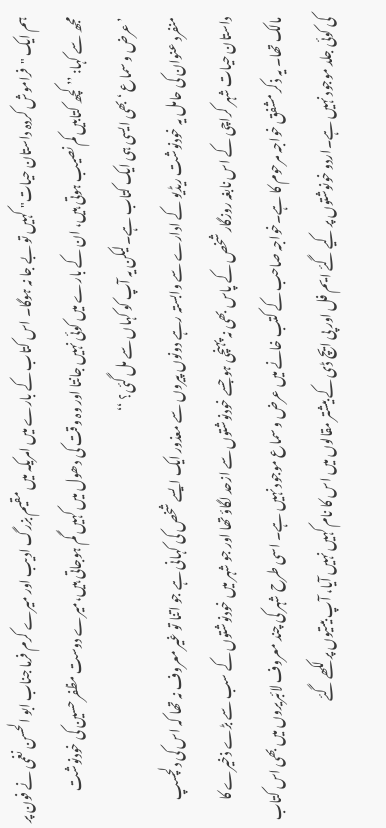ہم ایک "فراموش کردہ داستان حیات" کہیں تو بے جا نہ ہوگا۔ اس کتاب کے بارے میں امریکہ میں مقیم بزرگ ادیب اور میرے کرم فرما جناب ابو الحسن نغمی نے فون پر مجھ سے کہا: ’’ کچھ کتابیں کم نصیب ہوتی ہیں، ان کے بارے میں کوئی نہیں جانتا اور وہ وقت کی دھول میں کہیں گم ہوجاتی ہیں،میرے دوست مظفر حسین کی خودنوشت ’عرض و سماع ‘بھی ایسی ہی ایک کتاب ہے۔لیکن یہ آپ کو کہاں سے مل گئی؟ ‘‘
منفرد عنوان کی حامل یہ خودنوشت ریڈیو کے ادارے سے وابستہ رہے دونوں پیروں سے معذور ایک ایسے شخص کی کہانی ہے جو اتنا تو غیر معروف نہ تھا کہ اس کی دلچسپ داستان حیات شہر کراچی کے اس نابغہ روزگار شخص کے پاس بھی نہ پہنچی ہو جسے خودنوشتوں سے ازحد لگاؤ تھا اور جو شہر میں خودنوشتوں کے سب سے بڑے ذخیرے کا مالک تھا۔ یہ ذکر مشفق خواجہ مرحوم کا ہے۔خواجہ صاحب کے کتب خانے میں عرض و سماع موجود نہیں ہے۔ اسی طرح شہر کی چند معروف لائبریروں میں بھی اس کتاب کی کوئی جلد موجود نہیں ہے۔اردو خونوشتوں پر کیے گئے ایم فل اور پی ایچ ڈی کے بیشتر مقالوں میں اس کا نام کہیں نہیں آیا، آپ بیتیوں پر لکھے گئے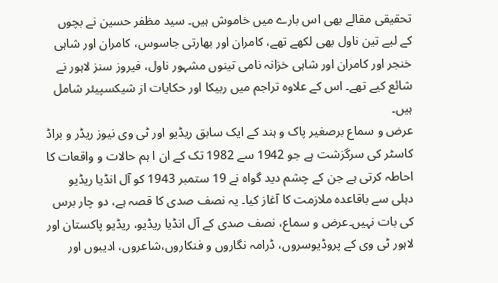تحقیقی مقالے بھی اس بارے میں خاموش ہیں۔ سید مظفر حسین نے بچوں کے لیے تین ناول بھی لکھے تھے، کامران اور بھارتی جاسوس، کامران اور شاہی خنجر اور کامران اور شاہی خزانہ نامی تینوں مشہور ناول، فیروز سنز لاہور نے شائع کیے تھے۔ اس کے علاوہ تراجم میں ربیکا اور حکایات از شیکسپیئر شامل ہیں۔
عرض و سماع برصغیر پاک و ہند کے ایک سابق ریڈیو اور ٹی وی نیوز ریڈر و براڈ کاسٹر کی سرگزشت ہے جو 1942 سے 1982 تک کے ان ا ہم حالات و واقعات کا احاطہ کرتی ہے جن کے چشم دید گواہ نے 19 ستمبر 1943 کو آل انڈیا ریڈیو دہلی سے باقاعدہ ملازمت کا آغاز کیا۔ یہ نصف صدی کا قصہ ہے، دو چار برس کی بات نہیں۔عرض و سماع، نصف صدی کے آل انڈیا ریڈیو، ریڈیو پاکستان اور لاہور ٹی وی کے پروڈیوسروں، ڈرامہ نگاروں و فنکاروں،شاعروں، ادیبوں اور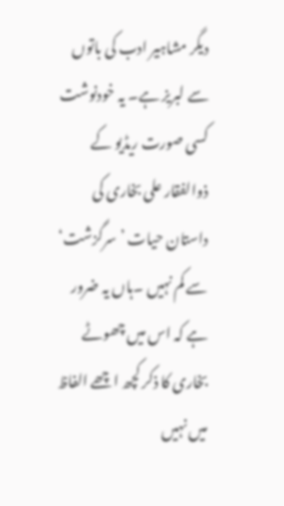دیگر مشاہیر ادب کی باتوں سے لبریز ہے۔ یہ خودنوشت کسی صورت ریڈیو کے ذوالفقار علی بخاری کی داستان حیات ’سرگزشت‘ سے کم نہیں ۔ہاں یہ ضرور ہے کہ اس میں چھوٹے بخاری کا ذکر کچھ اچھے الفاظ میں نہیں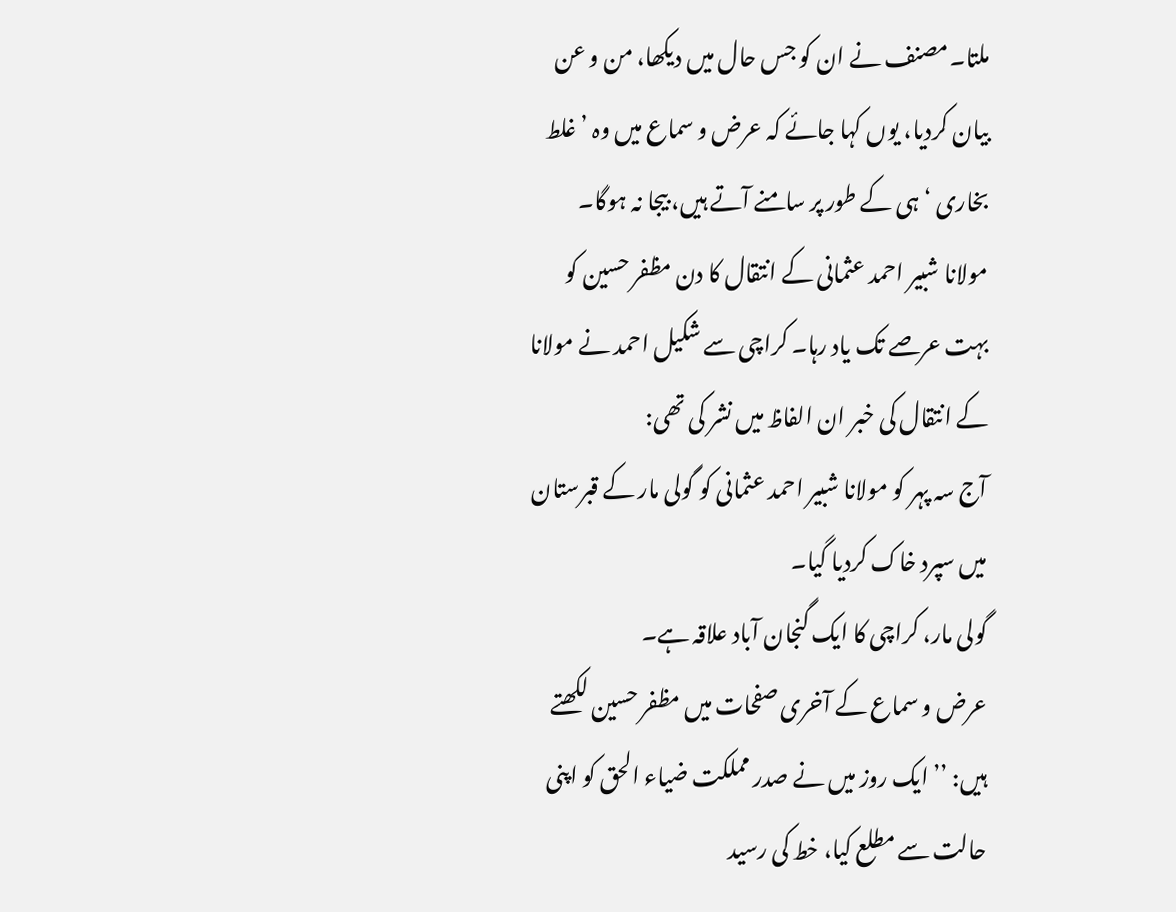ملتا۔مصنف نے ان کو جس حال میں دیکھا، من و عن بیان کردیا، یوں کہا جائے کہ عرض و سماع میں وہ ’ غلط بخاری ‘ ہی کے طور پر سامنے آتے ہیں، بیجا نہ ہوگا۔
مولانا شبیر احمد عثمانی کے انتقال کا دن مظفر حسین کو بہت عرصے تک یاد رہا۔ کراچی سے شکیل احمد نے مولانا کے انتقال کی خبر ان الفاظ میں نشر کی تھی:
آج سہ پہر کو مولانا شبیر احمد عثمانی کو گولی مار کے قبرستان میں سپرد خاک کردیا گیا۔
گولی مار، کراچی کا ایک گنجان آباد علاقہ ہے۔
عرض و سماع کے آخری صفحات میں مظفر حسین لکھتے ہیں: ’’ ایک روز میں نے صدر مملکت ضیاء الحق کو اپنی حالت سے مطلع کیا، خط کی رسید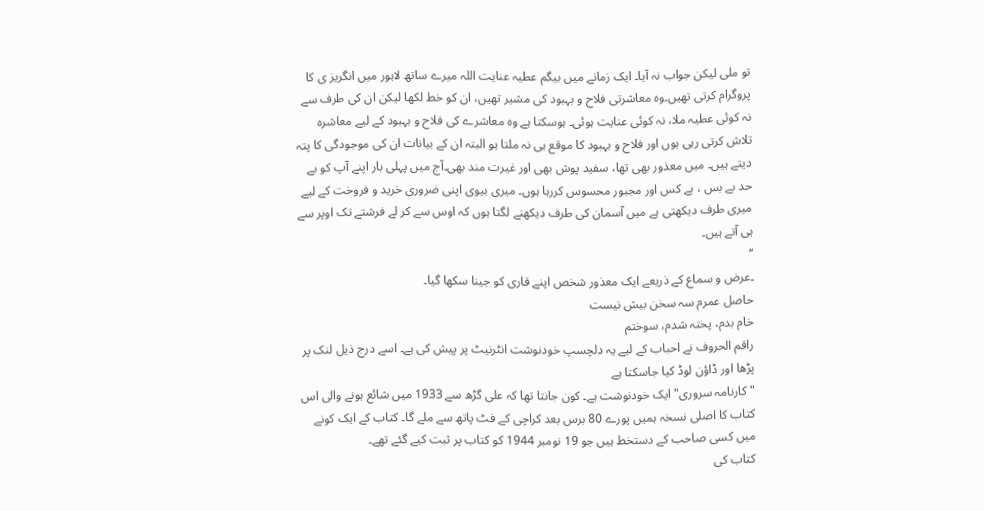تو ملی لیکن جواب نہ آیا۔ ایک زمانے میں بیگم عطیہ عنایت اللہ میرے ساتھ لاہور میں انگریز ی کا پروگرام کرتی تھیں۔وہ معاشرتی فلاح و بہبود کی مشیر تھیں، ان کو خط لکھا لیکن ان کی طرف سے نہ کوئی عطیہ ملا، نہ کوئی عنایت ہوئی۔ ہوسکتا ہے وہ معاشرے کی فلاح و بہبود کے لیے معاشرہ تلاش کرتی رہی ہوں اور فلاح و بہبود کا موقع ہی نہ ملتا ہو البتہ ان کے بیانات ان کی موجودگی کا پتہ دیتے ہیں۔ میں معذور بھی تھا، سفید پوش بھی اور غیرت مند بھی۔آج میں پہلی بار اپنے آپ کو بے حد بے بس ، بے کس اور مجبور محسوس کررہا ہوں۔ میری بیوی اپنی ضروری خرید و فروخت کے لیے میری طرف دیکھتی ہے میں آسمان کی طرف دیکھنے لگتا ہوں کہ اوس سے کر لے فرشتے تک اوپر سے ہی آتے ہیں۔
‘‘
۔عرض و سماع کے ذریعے ایک معذور شخص اپنے قاری کو جینا سکھا گیا۔
حاصل عمرم سہ سخن بیش نیست
خام بدم، پختہ شدم، سوختم
راقم الحروف نے احباب کے لیے یہ دلچسپ خودنوشت انٹرنیٹ پر پیش کی ہے۔ اسے درج ذیل لنک پر پڑھا اور ڈاؤن لوڈ کیا جاسکتا ہے
"کارنامہ سروری" ایک خودنوشت ہے۔ کون جانتا تھا کہ علی گڑھ سے 1933 میں شائع ہونے والی اس کتاب کا اصلی نسخہ ہمیں پورے 80 برس بعد کراچی کے فٹ پاتھ سے ملے گا۔ کتاب کے ایک کونے میں کسی صاحب کے دستخط ہیں جو 19 نومبر 1944 کو کتاب پر ثبت کیے گئے تھے۔
کتاب کی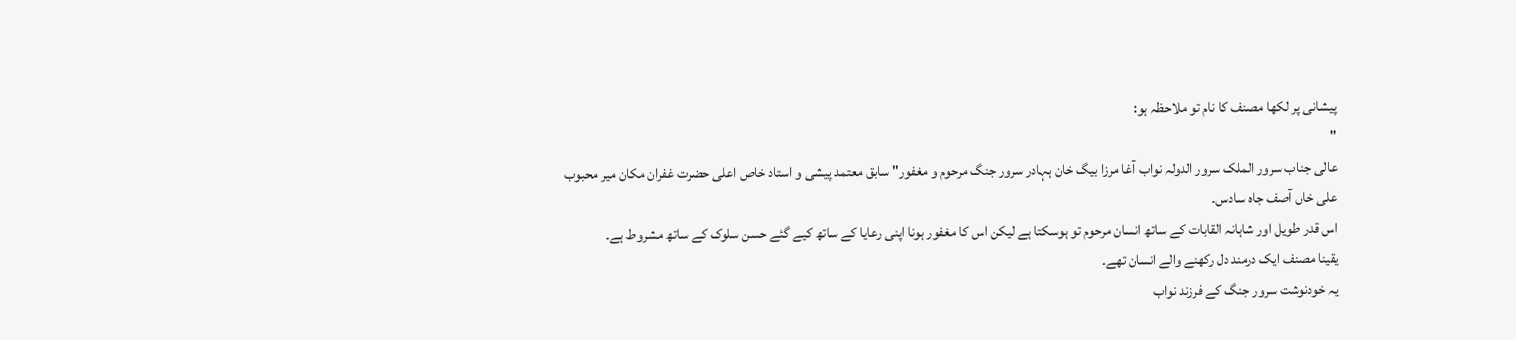پیشانی پر لکھا مصنف کا نام تو ملاحظہ ہو:
"
عالی جناب سرور الملک سرور الدولہ نواب آغا مرزا بیگ خان ہہادر سرور جنگ مرحوم و مغفور" سابق معتمد پیشی و استاد خاص اعلی حضرت غفران مکان میر محبوب علی خاں آصف جاہ سادس۔
اس قدر طویل اور شاہانہ القابات کے ساتھ انسان مرحوم تو ہوسکتا ہے لیکن اس کا مغفور ہونا اپنی رعایا کے ساتھ کیے گئے حسن سلوک کے ساتھ مشروط ہے۔
یقینا مصنف ایک درمند دل رکھنے والے انسان تھے۔
یہ خودنوشت سرور جنگ کے فرزند نواب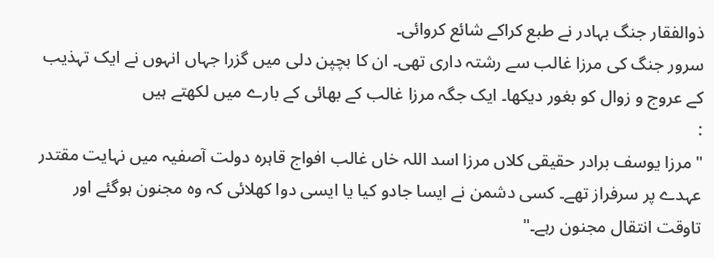ذوالفقار جنگ بہادر نے طبع کراکے شائع کروائی۔
سرور جنگ کی مرزا غالب سے رشتہ داری تھی۔ ان کا بچپن دلی میں گزرا جہاں انہوں نے ایک تہذیب کے عروج و زوال کو بغور دیکھا۔ ایک جگہ مرزا غالب کے بھائی کے بارے میں لکھتے ہیں
:
" مرزا یوسف برادر حقیقی کلاں مرزا اسد اللہ خاں غالب افواج قاہرہ دولت آصفیہ میں نہایت مقتدر عہدے پر سرفراز تھے۔ کسی دشمن نے ایسا جادو کیا یا ایسی دوا کھلائی کہ وہ مجنون ہوگئے اور تاوقت انتقال مجنون رہے۔"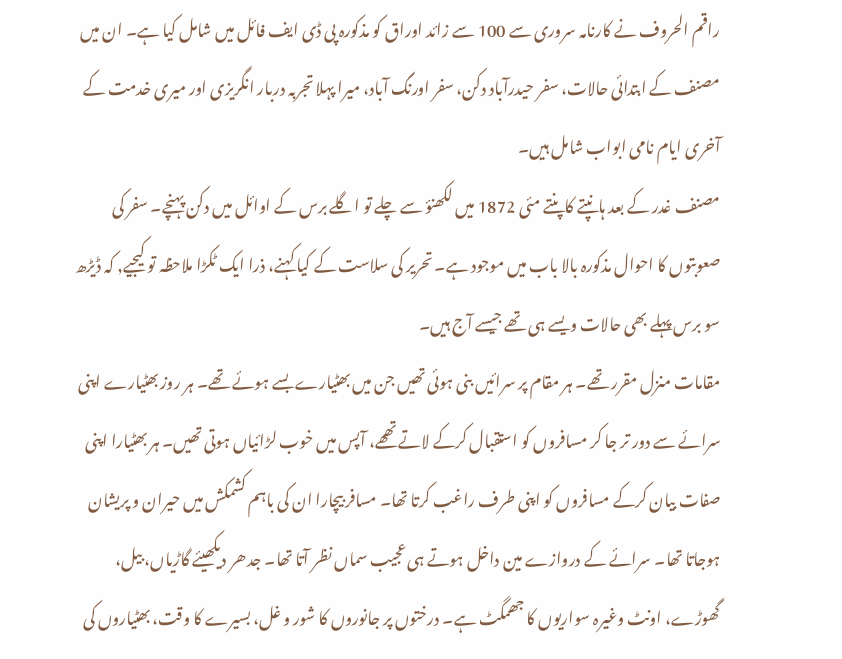راقم الحروف نے کارنامہ سروری سے 100 سے زائد اوراق کو مذکورہ پی ڈی ایف فائل میں شامل کیا ہے۔ ان میں مصنف کے ابتدائی حالات، سفر حیدرآباد دکن، سفر اورنگ آباد، میرا پہلا تجربہ دربار انگریزی اور میری خدمت کے آخری ایام نامی ابواب شامل ہیں۔
مصنف غدر کے بعد ہانپتے کاپنتے مئی 1872 میں لکھنؤ سے چلے تو اگلے برس کے اوائل میں دکن پہنچے۔ سفر کی صعوبتوں کا احوال مذکورہ بالا باب میں موجود ہے۔ تحریر کی سلاست کے کیا کہنے، ذرا ایک ٹکڑا ملاحظہ تو کیجیے, کہ ڈیڑھ سو برس پہلے بھی حالات ویسے ہی تھے جیسے آج ہیں۔
مقامات منزل مقرر تھے۔ ہر مقام پر سرائیں بنی ہوئی تھیں جن میں بھٹیارے بسے ہوئے تھے۔ ہر روز بھٹیارے اپنی سرائے سے دور تر جا کر مسافروں کو استقبال کرکے لاتے تھھے، آپس میں خوب لڑائیاں ہوتی تھیں۔ ہر بھٹیارا اپنی صفات بیان کرکے مسافروں کو اپنی طرف راغب کرتا تھا۔ مسافر بیچارا ان کی باہم کشمکش میں حیران و پریشان ہوجاتا تھا۔ سرائے کے دروازے مین داخل ہوتے ہی عجیب سماں نظر آتا تھا۔ جدھر دیکھیئے گاڑیاں، بیل، گھوڑے، اونٹ وغیرہ سواریوں کا جھمگٹ ہے۔ درختوں پر جانوروں کا شور و غل، بسیرے کا وقت، بھٹیاروں کی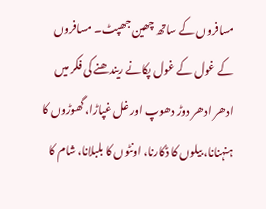مسافروں کے ساتھ چھین جھپٹ۔ مسافروں کے غول کے غول پکانے ریندھنے کی فکر میں ادھر ادھر دوڑ دھوپ اور غل غپاڑا، گھوڑوں کا ہنہنانا، بیلوں کا ڈکارنا، اونٹوں کا بلبلانا، شام کا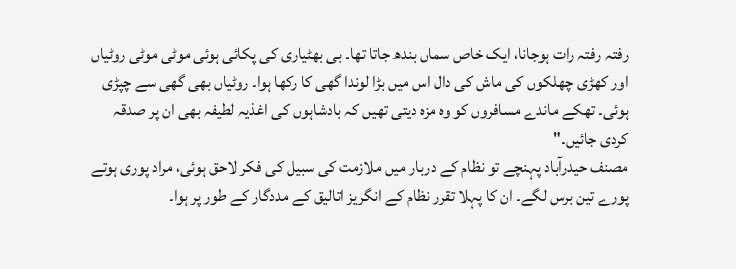رفتہ رفتہ رات ہوجانا، ایک خاص سماں بندھ جاتا تھا۔ بی بھٹیاری کی پکائی ہوئی موٹی موٹی روٹیاں اور کھڑی چھلکوں کی ماش کی دال اس میں بڑا لوندا گھی کا رکھا ہوا۔ روٹیاں بھی گھی سے چپڑی ہوئی۔ تھکے ماندے مسافروں کو وہ مزہ دیتی تھیں کہ بادشاہوں کی اغذیہ لطیفہ بھی ان پر صدقہ کردی جائیں۔"
مصنف حیدرآباد پہنچے تو نظام کے دربار میں ملازمت کی سبیل کی فکر لاحق ہوئی، مراد پوری ہوتے پورے تین برس لگے۔ ان کا پہلا تقرر نظام کے انگریز اتالیق کے مددگار کے طور پر ہوا۔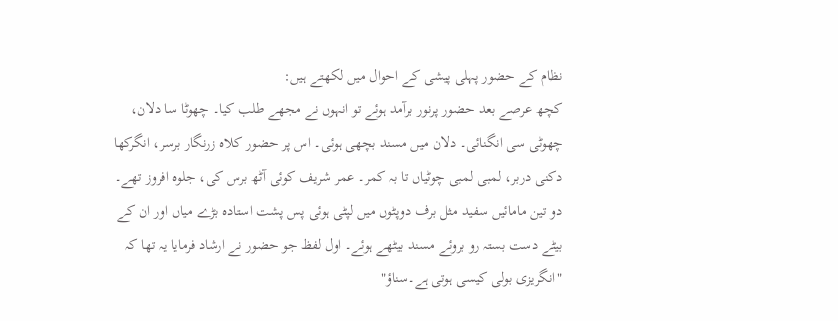نظام کے حضور پہلی پیشی کے احوال میں لکھتے ہیں:
کچھ عرصے بعد حضور پرنور برآمد ہوئے تو انہوں نے مجھے طلب کیا۔ چھوٹا سا دلان، چھوٹی سی انگنائی۔ دلان میں مسند بچھی ہوئی۔ اس پر حضور کلاہ زرنگار برسر، انگرکھا دکنی دربر، لمبی لمبی چوٹیاں تا بہ کمر۔ عمر شریف کوئی آٹھ برس کی، جلوہ افروز تھے۔ دو تین مامائیں سفید مثل برف دوپٹوں میں لپٹی ہوئی پس پشت استادہ بڑے میاں اور ان کے بیٹے دست بستہ رو بروئے مسند بیٹھے ہوئے۔ اول لفظ جو حضور نے ارشاد فرمایا یہ تھا کہ "انگریزی بولی کیسی ہوتی ہے۔سناؤ"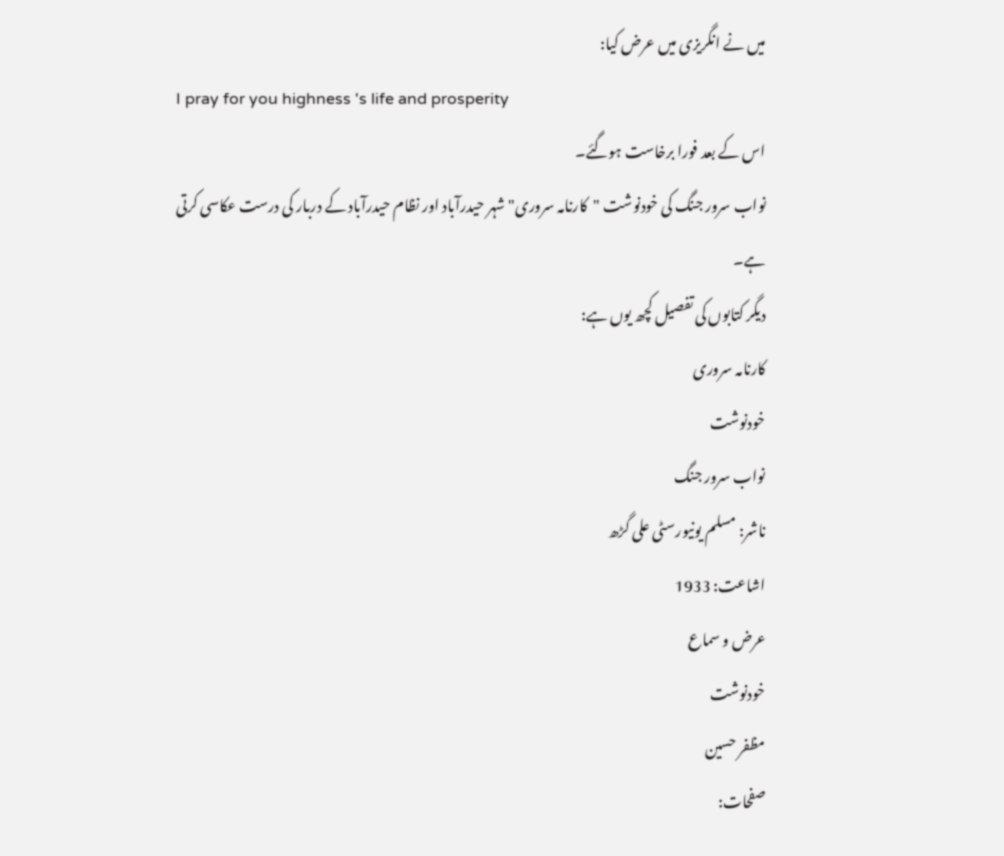میں نے انگریزی میں عرض کیا:
I pray for you highness 's life and prosperity
اس کے بعد فورا برخاست ہوگئے۔
نواب سرور جنگ کی خودنوشت "کارنامہ سروری" شہر حیدرآباد اور نظام حیدرآباد کے دربار کی درست عکاسی کرتی ہے۔
دیگر کتابوں کی تفصیل کچھ یوں ہے:
کارنامہ سروری
خودنوشت
نواب سرور جنگ
ناشر: مسلم یونیورسٹی علی گڑھ
اشاعت: 1933
عرض و سماع
خودنوشت
مظفر حسین
صفحات: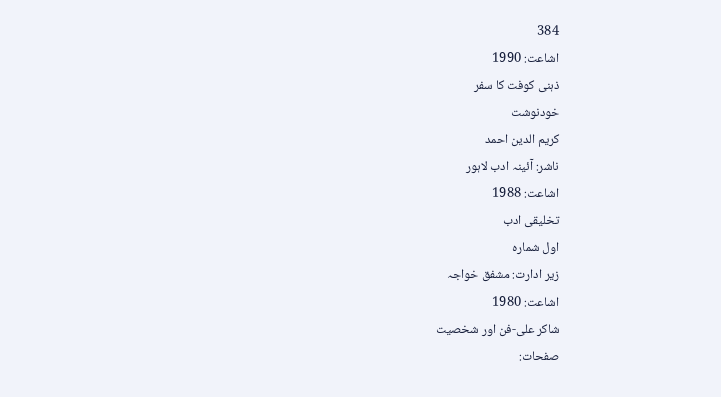384
اشاعت: 1990
ذہنی کوفت کا سفر
خودنوشت
کریم الدین احمد
ناشر: آئینہ ادب لاہور
اشاعت: 1988
تخلیقی ادب
اول شمارہ
زیر ادارت: مشفق خواجہ
اشاعت: 1980
شاکر علی-فن اور شخصیت
صفحات: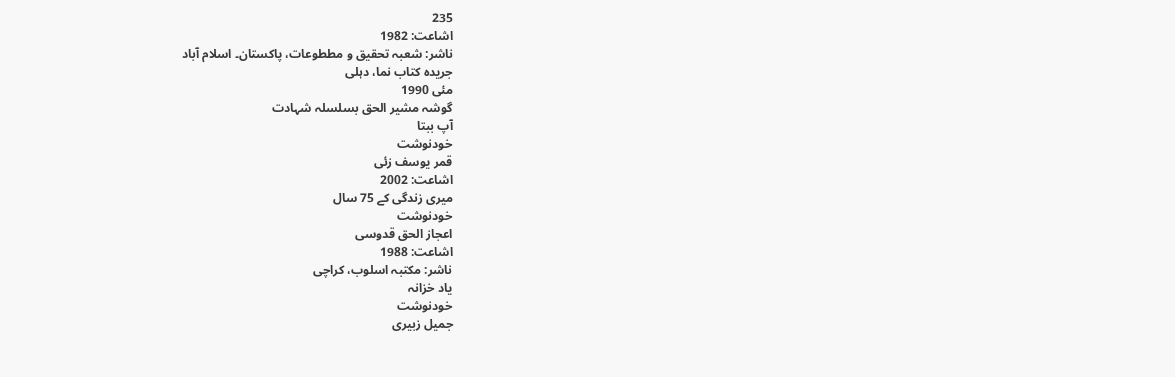235
اشاعت: 1982
ناشر: شعبہ تحقیق و مططوعات، پاکستان۔ اسلام آباد
جریدہ کتاب نما، دہلی
مئی 1990
گوشہ مشیر الحق بسلسلہ شہادت
آپ ببتا
خودنوشت
قمر یوسف زئی
اشاعت: 2002
میری زندگی کے 75 سال
خودنوشت
اعجاز الحق قدوسی
اشاعت: 1988
ناشر: مکتبہ اسلوب، کراچی
یاد خزانہ
خودنوشت
جمیل زبیری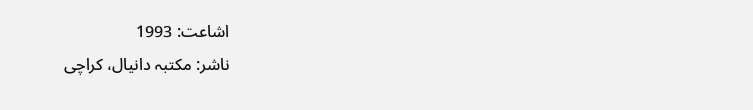اشاعت: 1993
ناشر: مکتبہ دانیال، کراچی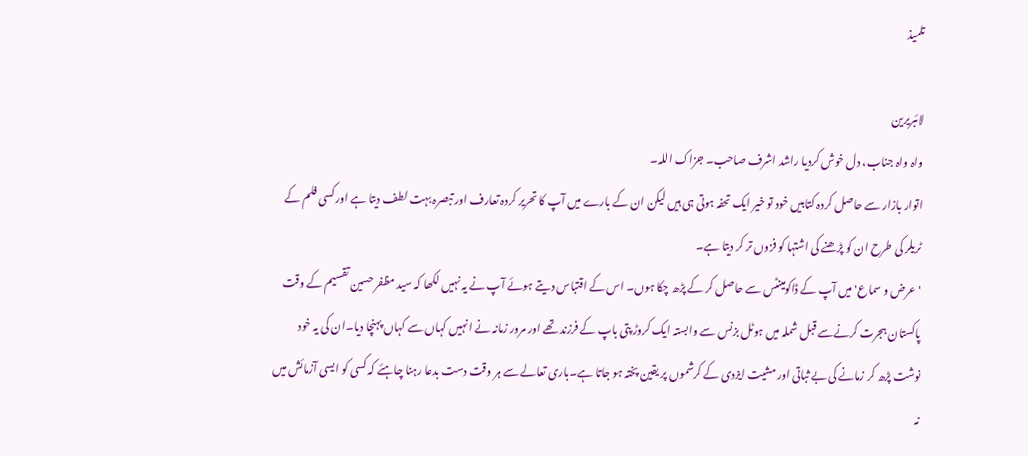تلمیذ

لائبریرین
واہ واہ جناب، دل خوش کردیا راشد اشرف صاحب۔ جزاک اللہ۔
اتوار بازار سے حاصل کردہ کتابیں خود تو خیر ایک تحفہ ہوتی ہی ہیں لیکن ان کے بارے میں آپ کا تحریر کردہ تعارف اور تبصرہ بہت لطف دیتا ہے اور کسی فلم کے ٹریلر کی طرح ان کو پڑھنے کی اشتہا کو فزوں تر کر دیتا ہے۔
'عرض و سماع' میں آپ کے ڈاکومینٹس سے حاصل کر کے پڑھ چکا ہوں۔ اس کے اقتباس دیتے ہوئے آپ نے یہ نہیں لکھا کہ سید مظفر حسین تقسیم کے وقت پاکستان ہجرت کرنےسے قبل شملہ میں ہوٹل بزنس سے وابستہ ایک کروڑ پتی باپ کے فرزند تھے اور مرور زمانہ نے انہیں کہاں سے کہاں پہنچا دیا۔ان کی یہ خود نوشت پڑھ کر زمانے کی بے ثباتی اور مشیت ایزدی کے کرشموں پر یقین پختہ ہو جاتا ہے۔باری تعالے سے ہر وقت دست بدعا رہنا چاہئے کہ کسی کو ایسی آزمائش میں نہ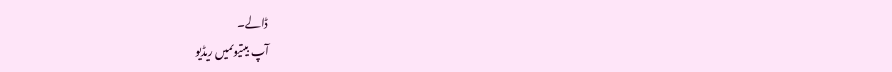ڈالے۔
آپ بیتیوںمیں ریڈیو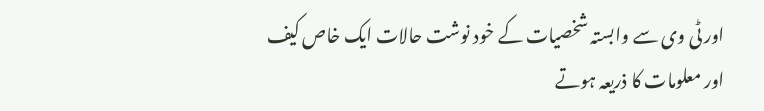اور ٹی وی سے وابستہ شخصیات کے خود نوشت حالات ایک خاص کیف اور معلومات کا ذریعہ ہوتے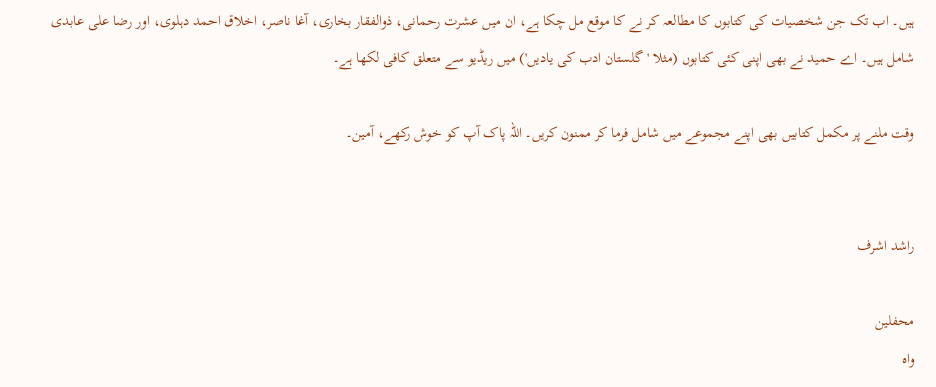ہیں۔ اب تک جن شخصیات کی کتابوں کا مطالعہ کر نے کا موقع مل چکا ہے، ان میں عشرت رحمانی، ذوالفقار بخاری، آغا ناصر، اخلاق احمد دہلوی، اور رضا علی عابدی شامل ہیں۔ اے حمید نے بھی اپنی کئی کتابوں (مثلا 'گلستان ادب کی یادیں') میں ریڈیو سے متعلق کافی لکھا ہے۔

وقت ملنے پر مکمل کتابیں بھی اپنے مجموعے میں شامل فرما کر ممنون کریں۔ اللہ پاک آپ کو خوش رکھے، آمین۔


راشد اشرف

محفلین
واہ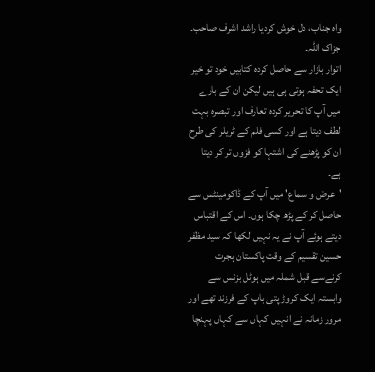واہ جناب، دل خوش کردیا راشد اشرف صاحب۔ جزاک اللہ۔
اتوار بازار سے حاصل کردہ کتابیں خود تو خیر ایک تحفہ ہوتی ہی ہیں لیکن ان کے بارے میں آپ کا تحریر کردہ تعارف اور تبصرہ بہت لطف دیتا ہے اور کسی فلم کے ٹریلر کی طرح ان کو پڑھنے کی اشتہا کو فزوں تر کر دیتا ہے۔
'عرض و سماع' میں آپ کے ڈاکومینٹس سے حاصل کر کے پڑھ چکا ہوں۔ اس کے اقتباس دیتے ہوئے آپ نے یہ نہیں لکھا کہ سید مظفر حسین تقسیم کے وقت پاکستان ہجرت کرنےسے قبل شملہ میں ہوٹل بزنس سے وابستہ ایک کروڑ پتی باپ کے فرزند تھے اور مرور زمانہ نے انہیں کہاں سے کہاں پہنچا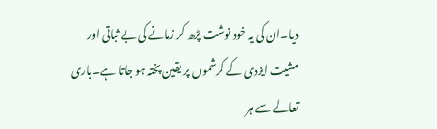دیا۔ان کی یہ خود نوشت پڑھ کر زمانے کی بے ثباتی اور مشیت ایزدی کے کرشموں پر یقین پختہ ہو جاتا ہے۔باری تعالے سے ہر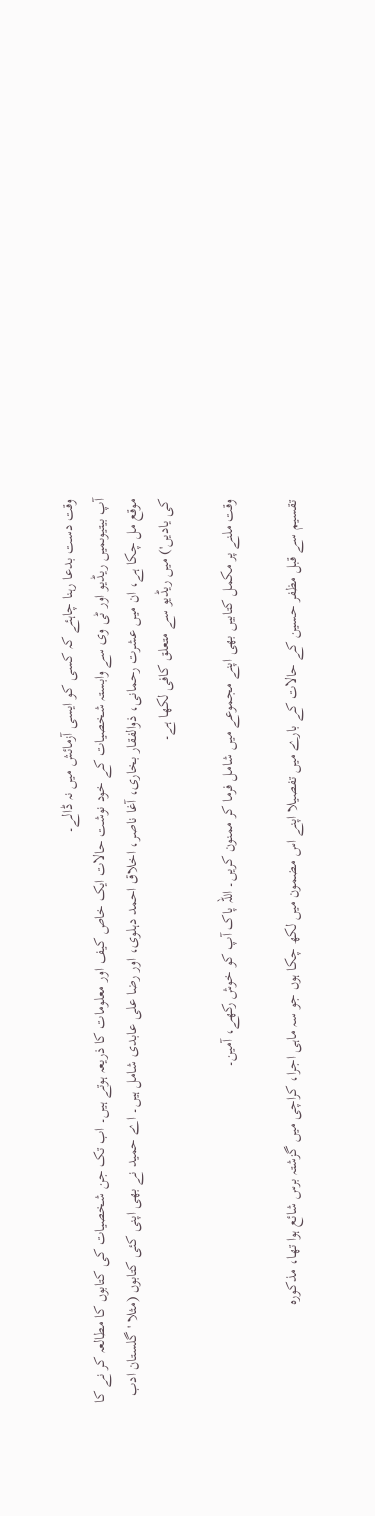وقت دست بدعا رہنا چاہئے کہ کسی کو ایسی آزمائش میں نہ ڈالے۔
آپ بیتیوںمیں ریڈیو اور ٹی وی سے وابستہ شخصیات کے خود نوشت حالات ایک خاص کیف اور معلومات کا ذریعہ ہوتے ہیں۔ اب تک جن شخصیات کی کتابوں کا مطالعہ کر نے کا موقع مل چکا ہے، ان میں عشرت رحمانی، ذوالفقار بخاری، آغا ناصر، اخلاق احمد دہلوی، اور رضا علی عابدی شامل ہیں۔ اے حمید نے بھی اپنی کئی کتابوں (مثلا 'گلستان ادب کی یادیں') میں ریڈیو سے متعلق کافی لکھا ہے۔

وقت ملنے پر مکمل کتابیں بھی اپنے مجموعے میں شامل فرما کر ممنون کریں۔ اللہ پاک آپ کو خوش رکھے، آمین۔

تقسیم سے قبل مظفر حسین کے حالات کے بارے میں تفصیلا اپنے اس مضمون میں لکھ چکا ہوں جو سہ ماہی اجرا، کراچی میں گزشتہ برس شائع ہوا تھا، مذکورہ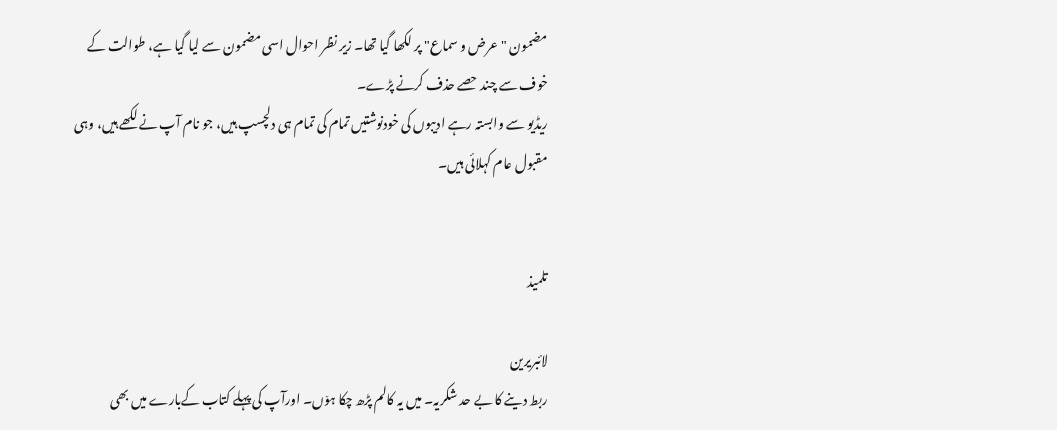مضمون "عرض و سماع" پر لکھا گیا تھا۔ زیر نظر احوال اسی مضمون سے لیا گیا ہے، طوالت کے خوف سے چند حصے حذف کرنے پڑے۔
ریڈیو سے وابستہ رہے ادیبوں کی خودنوشتیں تمام کی تمام ہی دلچسپ ہیں، جو نام آپ نے لکھے ہیں، وہی مقبول عام کہلائی ہیں۔


تلمیذ

لائبریرین
ربط دینے کا بے حد شکریہ۔ میں یہ کالم پڑھ چکا ہو٘ں۔ اورآپ کی پہلے کتاب کےبارے میں بھی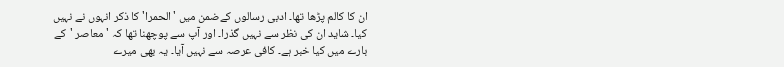ان کا کالم پڑھا تھا۔ ادبی رسالوں کےضمن میں 'الحمرا' کا ذکر انہوں نے نہیں کیا۔ شاید ان کی نظر سے نہیں گذرا۔ اور آپ سے پوچھنا تھا کہ 'معاصر 'کے بارے میں کیا خبر ہے۔ کافی عرصہ سے نہیں آیا۔ یہ بھی میرے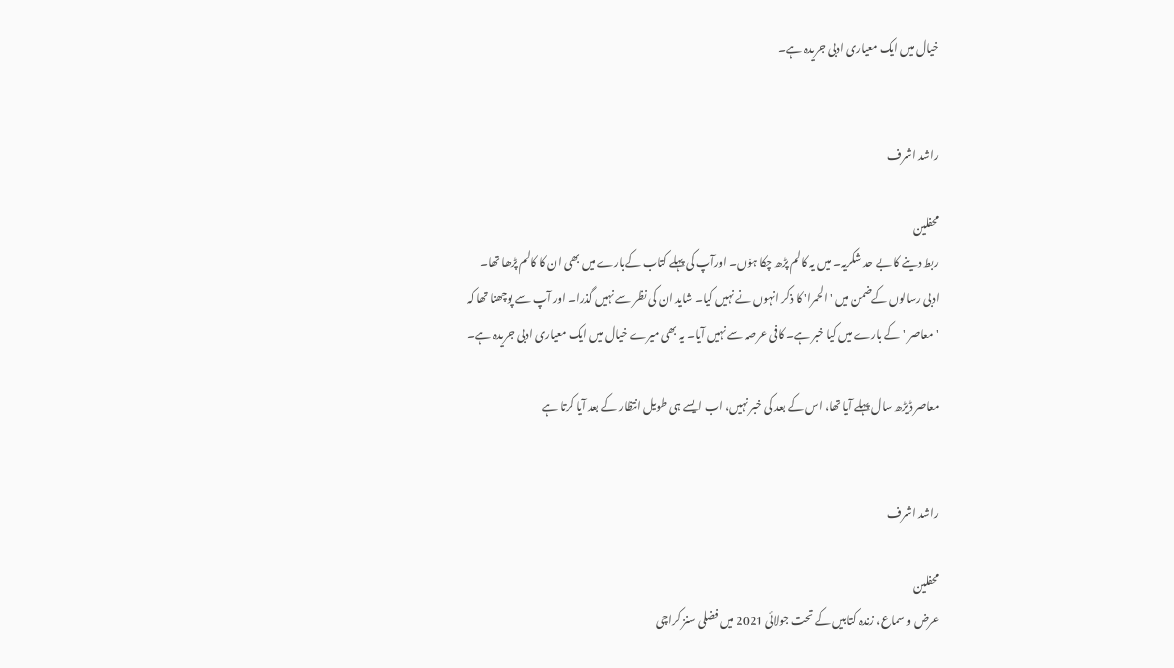خیال میں ایک معیاری ادبی جریدہ ہے۔


راشد اشرف

محفلین
ربط دینے کا بے حد شکریہ۔ میں یہ کالم پڑھ چکا ہو٘ں۔ اورآپ کی پہلے کتاب کےبارے میں بھی ان کا کالم پڑھا تھا۔ ادبی رسالوں کےضمن میں 'الحمرا' کا ذکر انہوں نے نہیں کیا۔ شاید ان کی نظر سے نہیں گذرا۔ اور آپ سے پوچھنا تھا کہ 'معاصر 'کے بارے میں کیا خبر ہے۔ کافی عرصہ سے نہیں آیا۔ یہ بھی میرے خیال میں ایک معیاری ادبی جریدہ ہے۔

معاصر ڈیڑھ سال پہلے آیا تھا، اس کے بعد کی خبر نہیں، اب ایسے ہی طویل انتظار کے بعد آیا کرتا ہے


راشد اشرف

محفلین
عرض و سماع، زندہ کتابیں کے تحت جولائی 2021 میں فضلی سنز کراچی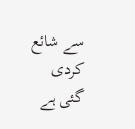سے شائع کردی گئی ہے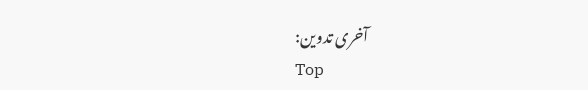آخری تدوین:
Top